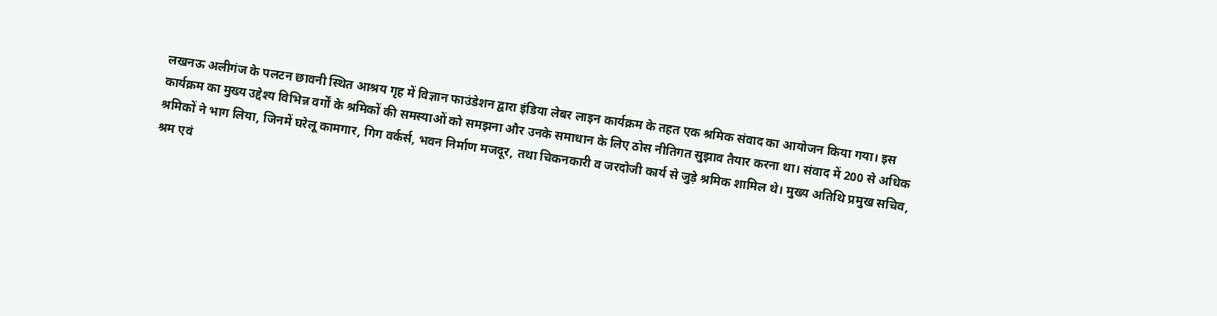लखनऊ अलीगंज के पलटन छावनी स्थित आश्रय गृह में विज्ञान फाउंडेशन द्वारा इंडिया लेबर लाइन कार्यक्रम के तहत एक श्रमिक संवाद का आयोजन किया गया। इस कार्यक्रम का मुख्य उद्देश्य विभिन्न वर्गों के श्रमिकों की समस्याओं को समझना और उनके समाधान के लिए ठोस नीतिगत सुझाव तैयार करना था। संवाद में 200 से अधिक श्रमिकों ने भाग लिया, जिनमें घरेलू कामगार, गिग वर्कर्स, भवन निर्माण मजदूर, तथा चिकनकारी व जरदोजी कार्य से जुड़े श्रमिक शामिल थे। मुख्य अतिथि प्रमुख सचिव, श्रम एवं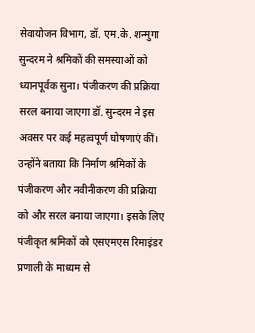सेवायोजन विभाग, डॉ. एम.के. शन्मुगा सुन्दरम ने श्रमिकों की समस्याओं को ध्यानपूर्वक सुना। पंजीकरण की प्रक्रिया सरल बनाया जाएगा डॉ. सुन्दरम ने इस अवसर पर कई महत्वपूर्ण घोषणाएं कीं। उन्होंने बताया कि निर्माण श्रमिकों के पंजीकरण और नवीनीकरण की प्रक्रिया को और सरल बनाया जाएगा। इसके लिए पंजीकृत श्रमिकों को एसएमएस रिमाइंडर प्रणाली के माध्यम से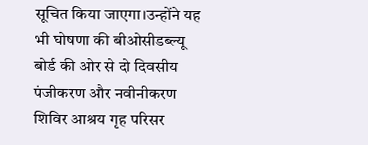सूचित किया जाएगा।उन्होंने यह भी घोषणा की बीओसीडब्ल्यू बोर्ड की ओर से दो दिवसीय पंजीकरण और नवीनीकरण शिविर आश्रय गृह परिसर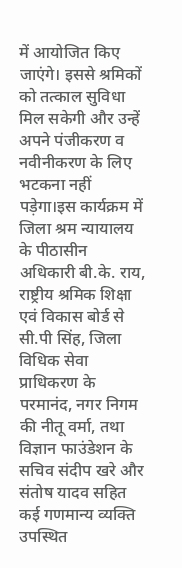में आयोजित किए जाएंगे। इससे श्रमिकों को तत्काल सुविधा मिल सकेगी और उन्हें अपने पंजीकरण व नवीनीकरण के लिए भटकना नहीं पड़ेगा।इस कार्यक्रम में जिला श्रम न्यायालय के पीठासीन अधिकारी बी.के. राय, राष्ट्रीय श्रमिक शिक्षा एवं विकास बोर्ड से सी.पी सिंह, जिला विधिक सेवा प्राधिकरण के परमानंद, नगर निगम की नीतू वर्मा, तथा विज्ञान फाउंडेशन के सचिव संदीप खरे और संतोष यादव सहित कई गणमान्य व्यक्ति उपस्थित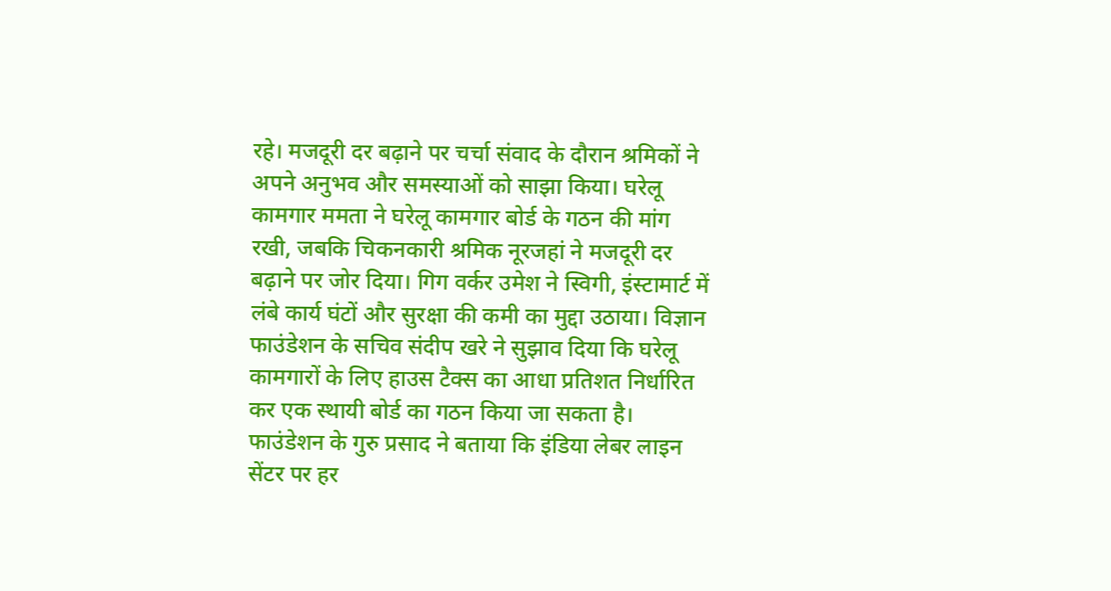रहे। मजदूरी दर बढ़ाने पर चर्चा संवाद के दौरान श्रमिकों ने अपने अनुभव और समस्याओं को साझा किया। घरेलू कामगार ममता ने घरेलू कामगार बोर्ड के गठन की मांग रखी, जबकि चिकनकारी श्रमिक नूरजहां ने मजदूरी दर बढ़ाने पर जोर दिया। गिग वर्कर उमेश ने स्विगी, इंस्टामार्ट में लंबे कार्य घंटों और सुरक्षा की कमी का मुद्दा उठाया। विज्ञान फाउंडेशन के सचिव संदीप खरे ने सुझाव दिया कि घरेलू कामगारों के लिए हाउस टैक्स का आधा प्रतिशत निर्धारित कर एक स्थायी बोर्ड का गठन किया जा सकता है। फाउंडेशन के गुरु प्रसाद ने बताया कि इंडिया लेबर लाइन सेंटर पर हर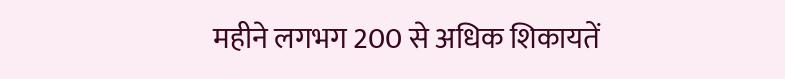महीने लगभग 200 से अधिक शिकायतें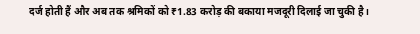दर्ज होती हैं और अब तक श्रमिकों को ₹1.83 करोड़ की बकाया मजदूरी दिलाई जा चुकी है।